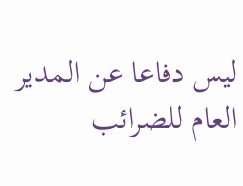ليس دفاعا عن المدير العام للضرائب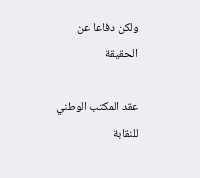ولكن دفاعا عن الحقيقة

عقد المكتب الوطني للنقابة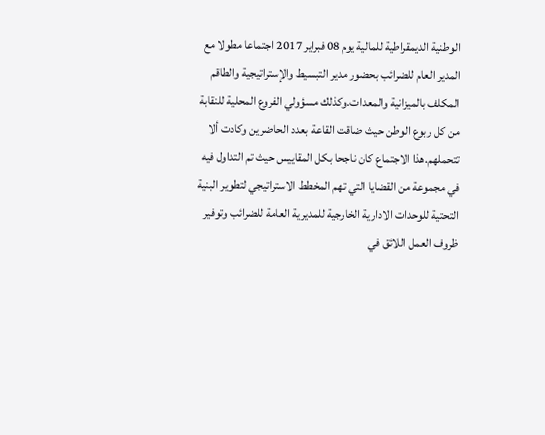الوطنية الديمقراطية للمالية يوم 08 فبراير 2017 اجتماعا مطولا مع المدير العام للضرائب بحضور مدير التبسيط والإستراتيجية والطاقم المكلف بالميزانية والمعدات.وكذلك مسؤولي الفروع المحلية للنقابة من كل ربوع الوطن حيث ضاقت القاعة بعدد الحاضرين وكادت ألا تتحملهم.هذا الاجتماع كان ناجحا بكل المقاييس حيث تم التداول فيه في مجموعة من القضايا التي تهم المخطط الاستراتيجي لتطوير البنية التحتية للوحدات الادارية الخارجية للمديرية العامة للضرائب وتوفير ظروف العمل اللائق في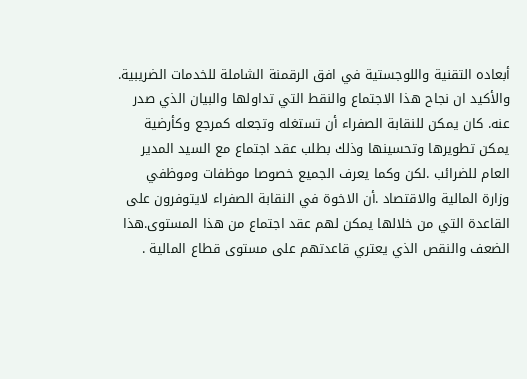أبعاده التقنية واللوجستية في افق الرقمنة الشاملة للخدمات الضريبية.
والأكيد ان نجاح هذا الاجتماع والنقط التي تداولها والبيان الذي صدر عنه. كان يمكن للنقابة الصفراء أن تستغله وتجعله كمرجع وكأرضية يمكن تطويرها وتحسينها وذلك بطلب عقد اجتماع مع السيد المدير العام للضرائب .لكن وكما يعرف الجميع خصوصا موظفات وموظفي وزارة المالية والاقتصاد .أن الاخوة في النقابة الصفراء لايتوفرون على القاعدة التي من خلالها يمكن لهم عقد اجتماع من هذا المستوى.هذا الضعف والنقص الذي يعتري قاعدتهم على مستوى قطاع المالية .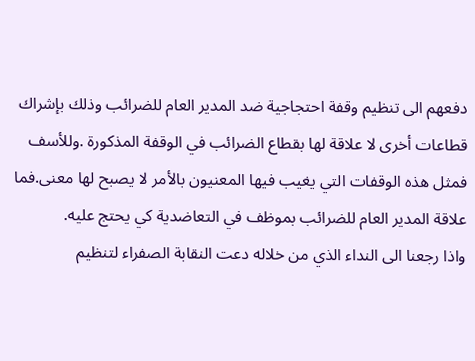دفعهم الى تنظيم وقفة احتجاجية ضد المدير العام للضرائب وذلك بإشراك قطاعات أخرى لا علاقة لها بقطاع الضرائب في الوقفة المذكورة .وللأسف فمثل هذه الوقفات التي يغيب فيها المعنيون بالأمر لا يصبح لها معنى.فما علاقة المدير العام للضرائب بموظف في التعاضدية كي يحتج عليه.
واذا رجعنا الى النداء الذي من خلاله دعت النقابة الصفراء لتنظيم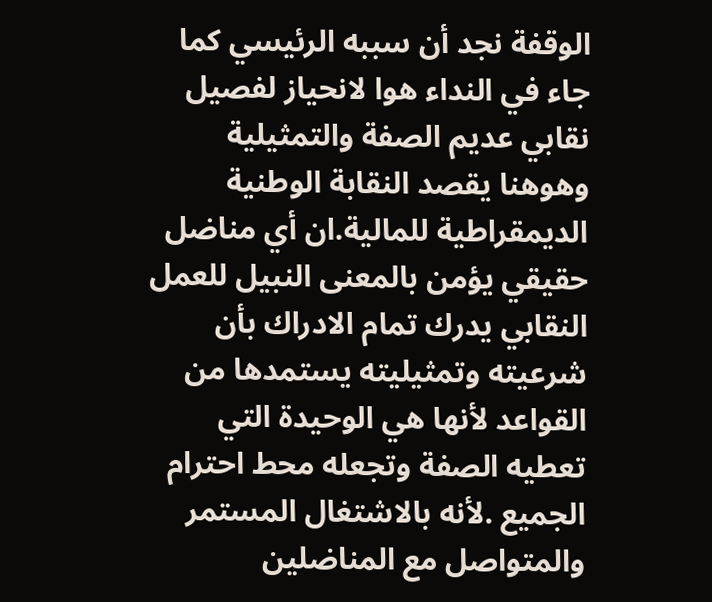الوقفة نجد أن سببه الرئيسي كما جاء في النداء هوا لانحياز لفصيل نقابي عديم الصفة والتمثيلية وهوهنا يقصد النقابة الوطنية الديمقراطية للمالية.ان أي مناضل حقيقي يؤمن بالمعنى النبيل للعمل النقابي يدرك تمام الادراك بأن شرعيته وتمثيليته يستمدها من القواعد لأنها هي الوحيدة التي تعطيه الصفة وتجعله محط احترام الجميع .لأنه بالاشتغال المستمر والمتواصل مع المناضلين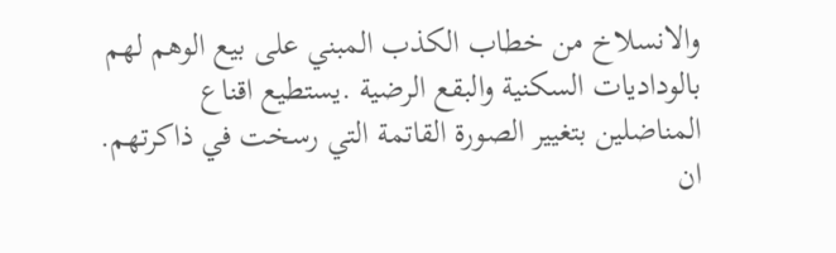والانسلاخ من خطاب الكذب المبني على بيع الوهم لهم بالوداديات السكنية والبقع الرضية .يستطيع اقناع المناضلين بتغيير الصورة القاتمة التي رسخت في ذاكرتهم.
ان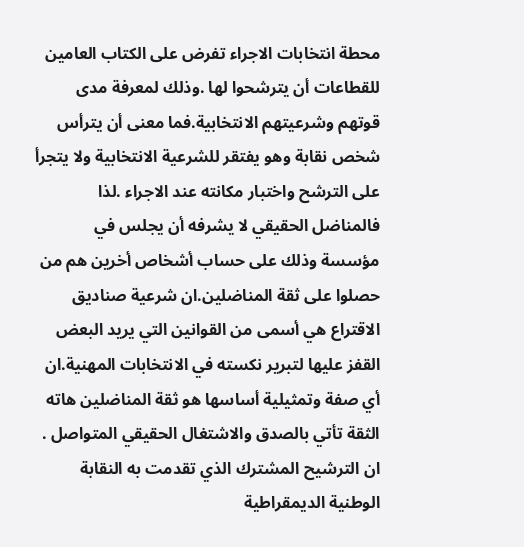محطة انتخابات الاجراء تفرض على الكتاب العامين للقطاعات أن يترشحوا لها .وذلك لمعرفة مدى قوتهم وشرعيتهم الانتخابية.فما معنى أن يترأس شخص نقابة وهو يفتقر للشرعية الانتخابية ولا يتجرأ على الترشح واختبار مكانته عند الاجراء .لذا فالمناضل الحقيقي لا يشرفه أن يجلس في مؤسسة وذلك على حساب أشخاص أخرين هم من حصلوا على ثقة المناضلين.ان شرعية صناديق الاقتراع هي أسمى من القوانين التي يريد البعض القفز عليها لتبرير نكسته في الانتخابات المهنية.ان أي صفة وتمثيلية أساسها هو ثقة المناضلين هاته الثقة تأتي بالصدق والاشتغال الحقيقي المتواصل .
ان الترشيح المشترك الذي تقدمت به النقابة الوطنية الديمقراطية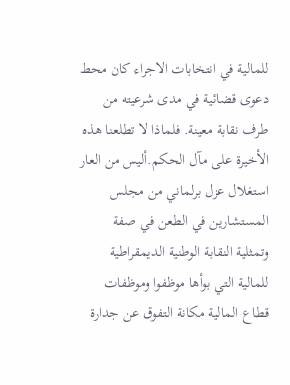للمالية في انتخابات الاجراء كان محط دعوى قضائية في مدى شرعيته من طرف نقابة معينة. فلماذا لا تطلعنا هذه الأخيرة على مآل الحكم.أليس من العار استغلال عزل برلماني من مجلس المستشارين في الطعن في صفة وتمثلية النقابة الوطنية الديمقراطية للمالية التي بوأها موظفوا وموظفات قطاع المالية مكانة التفوق عن جدارة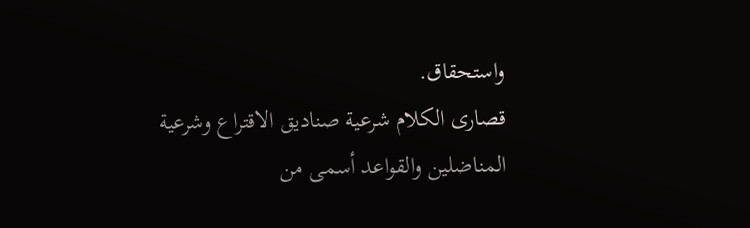واستحقاق.
قصارى الكلام شرعية صناديق الاقتراع وشرعية المناضلين والقواعد أسمى من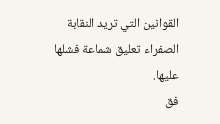القوانين التي تريد النقابة الصفراء تعليق شماعة فشلها عليها.
فق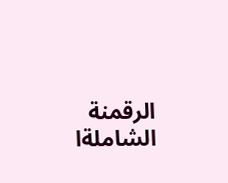الرقمنة الشاملةا